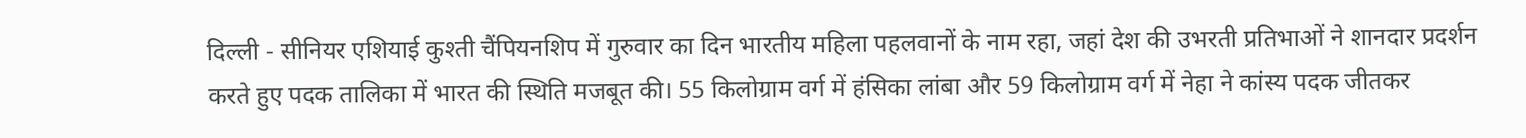दिल्ली - सीनियर एशियाई कुश्ती चैंपियनशिप में गुरुवार का दिन भारतीय महिला पहलवानों के नाम रहा, जहां देश की उभरती प्रतिभाओं ने शानदार प्रदर्शन करते हुए पदक तालिका में भारत की स्थिति मजबूत की। 55 किलोग्राम वर्ग में हंसिका लांबा और 59 किलोग्राम वर्ग में नेहा ने कांस्य पदक जीतकर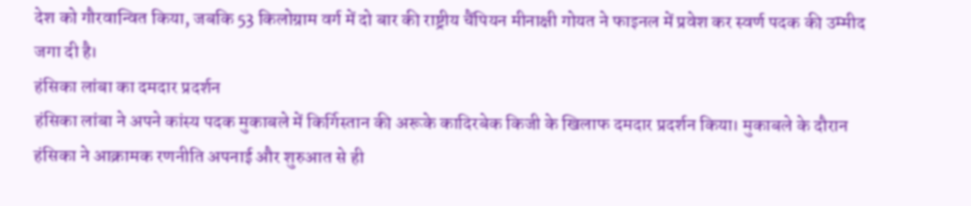देश को गौरवान्वित किया, जबकि 53 किलोग्राम वर्ग में दो बार की राष्ट्रीय चैंपियन मीनाक्षी गोयत ने फाइनल में प्रवेश कर स्वर्ण पदक की उम्मीद जगा दी है।
हंसिका लांबा का दमदार प्रदर्शन
हंसिका लांबा ने अपने कांस्य पदक मुकाबले में किर्गिस्तान की अरूके कादिरबेक किजी के खिलाफ दमदार प्रदर्शन किया। मुकाबले के दौरान हंसिका ने आक्रामक रणनीति अपनाई और शुरुआत से ही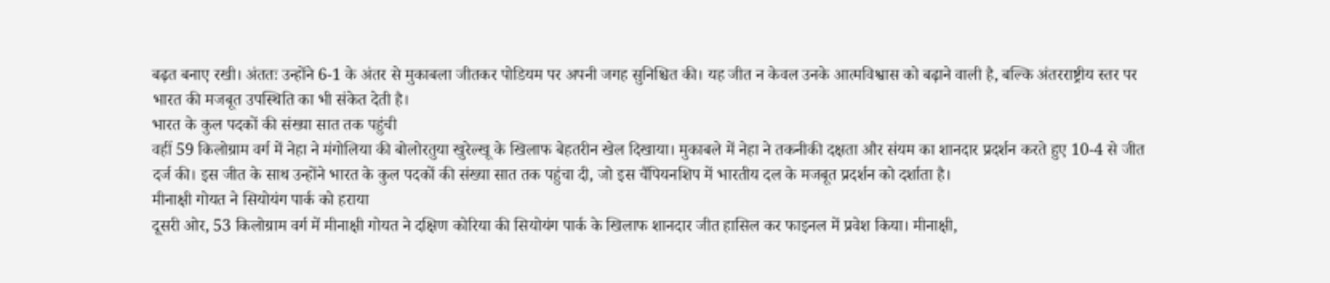बढ़त बनाए रखी। अंततः उन्होंने 6-1 के अंतर से मुकाबला जीतकर पोडियम पर अपनी जगह सुनिश्चित की। यह जीत न केवल उनके आत्मविश्वास को बढ़ाने वाली है, बल्कि अंतरराष्ट्रीय स्तर पर भारत की मजबूत उपस्थिति का भी संकेत देती है।
भारत के कुल पदकों की संख्या सात तक पहुंची
वहीं 59 किलोग्राम वर्ग में नेहा ने मंगोलिया की बोलोरतुया खुरेल्खू के खिलाफ बेहतरीन खेल दिखाया। मुकाबले में नेहा ने तकनीकी दक्षता और संयम का शानदार प्रदर्शन करते हुए 10-4 से जीत दर्ज की। इस जीत के साथ उन्होंने भारत के कुल पदकों की संख्या सात तक पहुंचा दी, जो इस चैंपियनशिप में भारतीय दल के मजबूत प्रदर्शन को दर्शाता है।
मीनाक्षी गोयत ने सियोयंग पार्क को हराया
दूसरी ओर, 53 किलोग्राम वर्ग में मीनाक्षी गोयत ने दक्षिण कोरिया की सियोयंग पार्क के खिलाफ शानदार जीत हासिल कर फाइनल में प्रवेश किया। मीनाक्षी,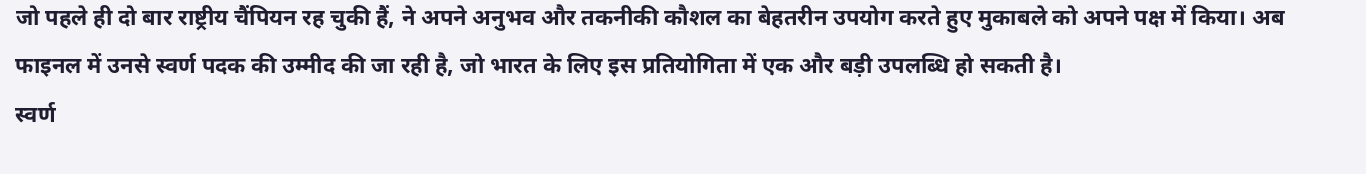जो पहले ही दो बार राष्ट्रीय चैंपियन रह चुकी हैं, ने अपने अनुभव और तकनीकी कौशल का बेहतरीन उपयोग करते हुए मुकाबले को अपने पक्ष में किया। अब फाइनल में उनसे स्वर्ण पदक की उम्मीद की जा रही है, जो भारत के लिए इस प्रतियोगिता में एक और बड़ी उपलब्धि हो सकती है।
स्वर्ण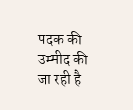पदक की उम्मीद की जा रही है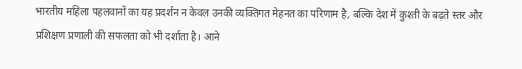भारतीय महिला पहलवानों का यह प्रदर्शन न केवल उनकी व्यक्तिगत मेहनत का परिणाम है, बल्कि देश में कुश्ती के बढ़ते स्तर और प्रशिक्षण प्रणाली की सफलता को भी दर्शाता है। आने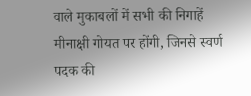वाले मुकाबलों में सभी की निगाहें मीनाक्षी गोयत पर होंगी, जिनसे स्वर्ण पदक की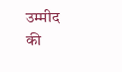उम्मीद की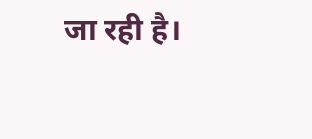जा रही है।